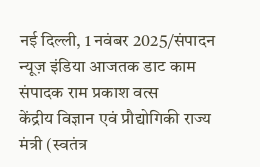नई दिल्ली, 1 नवंबर 2025/संपादन न्यूज़ इंडिया आजतक डाट काम संपादक राम प्रकाश वत्स
केंद्रीय विज्ञान एवं प्रौद्योगिकी राज्य मंत्री (स्वतंत्र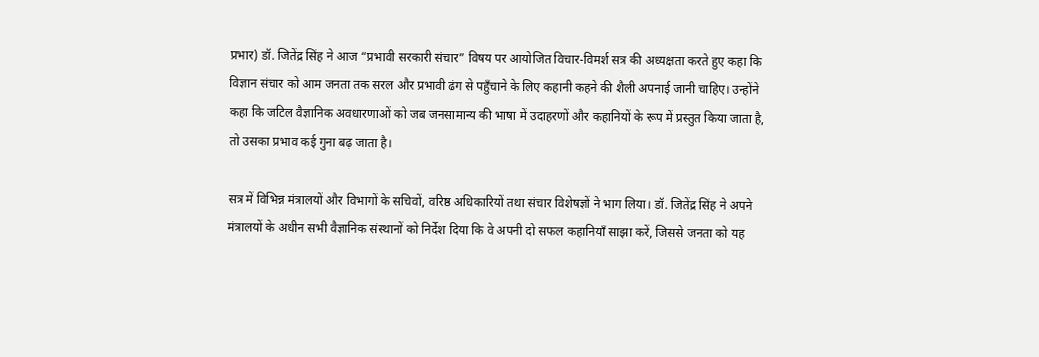प्रभार) डॉ. जितेंद्र सिंह ने आज “प्रभावी सरकारी संचार” विषय पर आयोजित विचार-विमर्श सत्र की अध्यक्षता करते हुए कहा कि विज्ञान संचार को आम जनता तक सरल और प्रभावी ढंग से पहुँचाने के लिए कहानी कहने की शैली अपनाई जानी चाहिए। उन्होंने कहा कि जटिल वैज्ञानिक अवधारणाओं को जब जनसामान्य की भाषा में उदाहरणों और कहानियों के रूप में प्रस्तुत किया जाता है, तो उसका प्रभाव कई गुना बढ़ जाता है।

सत्र में विभिन्न मंत्रालयों और विभागों के सचिवों, वरिष्ठ अधिकारियों तथा संचार विशेषज्ञों ने भाग लिया। डॉ. जितेंद्र सिंह ने अपने मंत्रालयों के अधीन सभी वैज्ञानिक संस्थानों को निर्देश दिया कि वे अपनी दो सफल कहानियाँ साझा करें, जिससे जनता को यह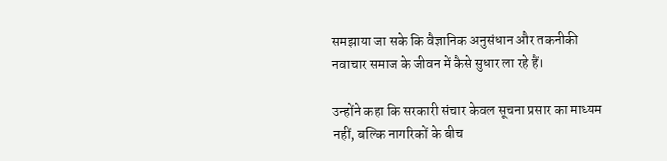समझाया जा सके कि वैज्ञानिक अनुसंधान और तकनीकी नवाचार समाज के जीवन में कैसे सुधार ला रहे हैं।

उन्होंने कहा कि सरकारी संचार केवल सूचना प्रसार का माध्यम नहीं, बल्कि नागरिकों के बीच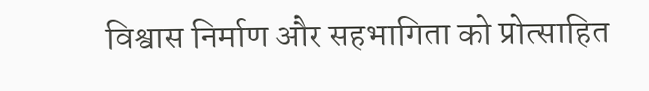विश्वास निर्माण और सहभागिता को प्रोत्साहित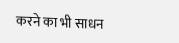करने का भी साधन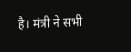है। मंत्री ने सभी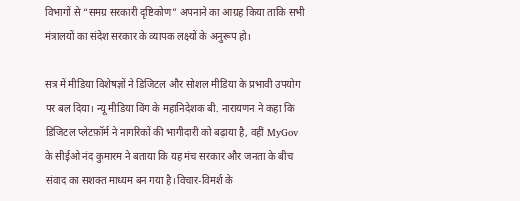विभागों से “समग्र सरकारी दृष्टिकोण” अपनाने का आग्रह किया ताकि सभी मंत्रालयों का संदेश सरकार के व्यापक लक्ष्यों के अनुरूप हो।

सत्र में मीडिया विशेषज्ञों ने डिजिटल और सोशल मीडिया के प्रभावी उपयोग पर बल दिया। न्यू मीडिया विंग के महानिदेशक बी. नारायणन ने कहा कि डिजिटल प्लेटफ़ॉर्म ने नागरिकों की भागीदारी को बढ़ाया है, वहीं MyGov के सीईओ नंद कुमारम ने बताया कि यह मंच सरकार और जनता के बीच संवाद का सशक्त माध्यम बन गया है।विचार-विमर्श के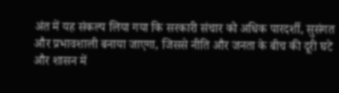अंत में यह संकल्प लिया गया कि सरकारी संचार को अधिक पारदर्शी, सुसंगत और प्रभावशाली बनाया जाएगा, जिससे नीति और जनता के बीच की दूरी घटे और शासन में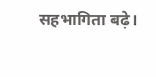सहभागिता बढ़े।